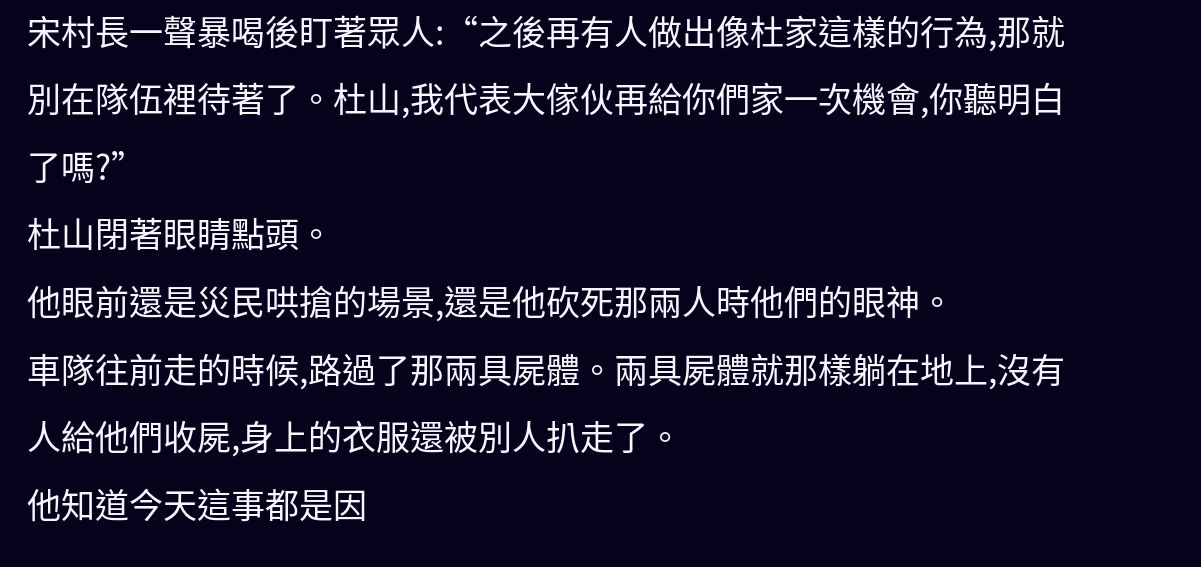宋村長一聲暴喝後盯著眾人:“之後再有人做出像杜家這樣的行為,那就別在隊伍裡待著了。杜山,我代表大傢伙再給你們家一次機會,你聽明白了嗎?”
杜山閉著眼睛點頭。
他眼前還是災民哄搶的場景,還是他砍死那兩人時他們的眼神。
車隊往前走的時候,路過了那兩具屍體。兩具屍體就那樣躺在地上,沒有人給他們收屍,身上的衣服還被別人扒走了。
他知道今天這事都是因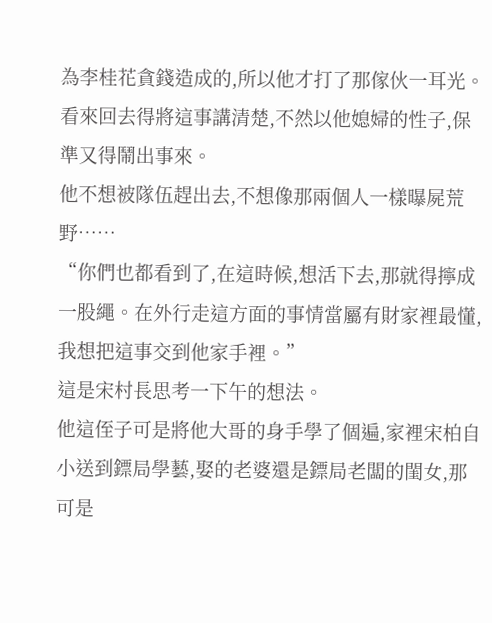為李桂花貪錢造成的,所以他才打了那傢伙一耳光。
看來回去得將這事講清楚,不然以他媳婦的性子,保準又得鬧出事來。
他不想被隊伍趕出去,不想像那兩個人一樣曝屍荒野……
“你們也都看到了,在這時候,想活下去,那就得擰成一股繩。在外行走這方面的事情當屬有財家裡最懂,我想把這事交到他家手裡。”
這是宋村長思考一下午的想法。
他這侄子可是將他大哥的身手學了個遍,家裡宋柏自小送到鏢局學藝,娶的老婆還是鏢局老闆的閨女,那可是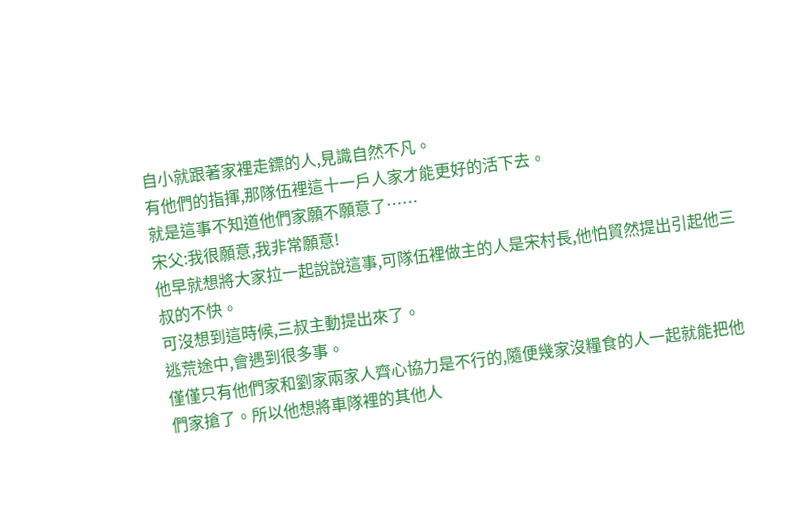自小就跟著家裡走鏢的人,見識自然不凡。
有他們的指揮,那隊伍裡這十一戶人家才能更好的活下去。
就是這事不知道他們家願不願意了……
宋父:我很願意,我非常願意!
他早就想將大家拉一起說說這事,可隊伍裡做主的人是宋村長,他怕貿然提出引起他三叔的不快。
可沒想到這時候,三叔主動提出來了。
逃荒途中,會遇到很多事。
僅僅只有他們家和劉家兩家人齊心協力是不行的,隨便幾家沒糧食的人一起就能把他們家搶了。所以他想將車隊裡的其他人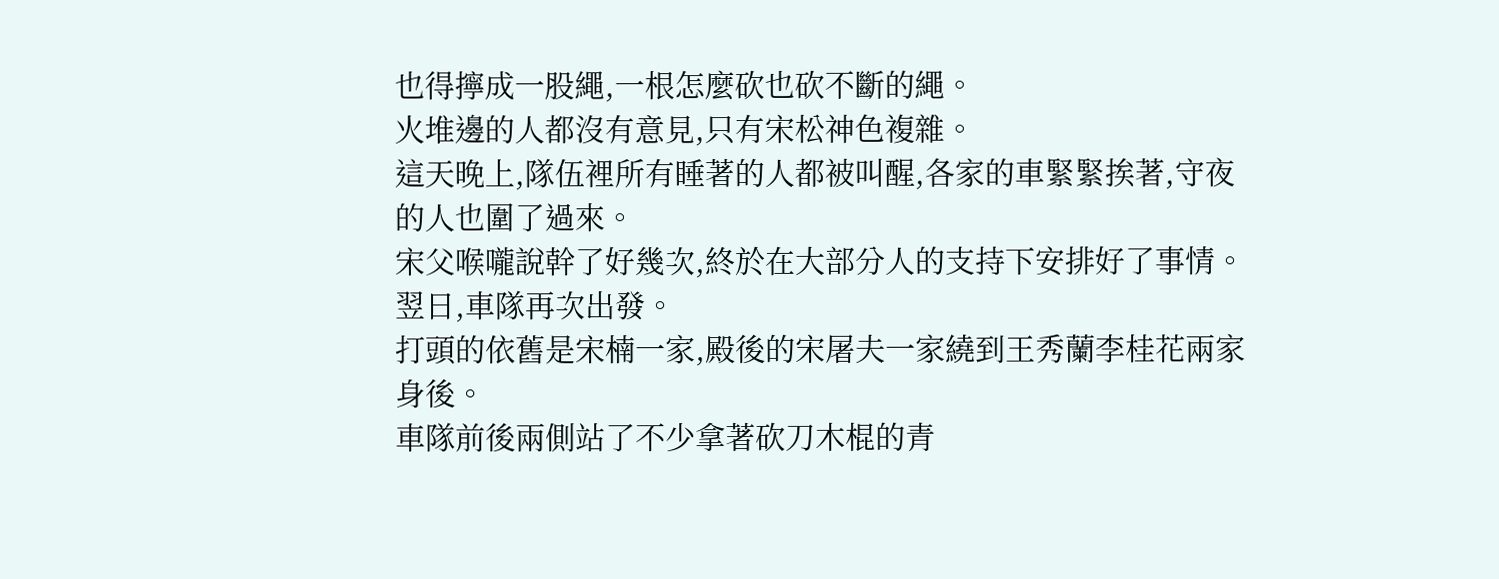也得擰成一股繩,一根怎麼砍也砍不斷的繩。
火堆邊的人都沒有意見,只有宋松神色複雜。
這天晚上,隊伍裡所有睡著的人都被叫醒,各家的車緊緊挨著,守夜的人也圍了過來。
宋父喉嚨說幹了好幾次,終於在大部分人的支持下安排好了事情。
翌日,車隊再次出發。
打頭的依舊是宋楠一家,殿後的宋屠夫一家繞到王秀蘭李桂花兩家身後。
車隊前後兩側站了不少拿著砍刀木棍的青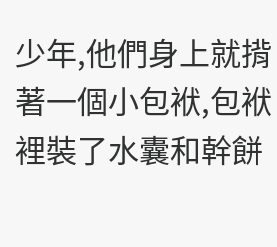少年,他們身上就揹著一個小包袱,包袱裡裝了水囊和幹餅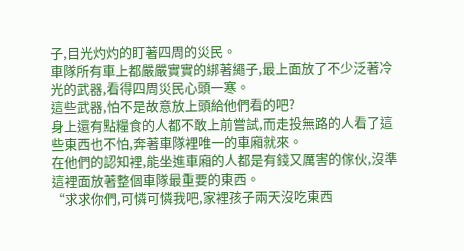子,目光灼灼的盯著四周的災民。
車隊所有車上都嚴嚴實實的綁著繩子,最上面放了不少泛著冷光的武器,看得四周災民心頭一寒。
這些武器,怕不是故意放上頭給他們看的吧?
身上還有點糧食的人都不敢上前嘗試,而走投無路的人看了這些東西也不怕,奔著車隊裡唯一的車廂就來。
在他們的認知裡,能坐進車廂的人都是有錢又厲害的傢伙,沒準這裡面放著整個車隊最重要的東西。
“求求你們,可憐可憐我吧,家裡孩子兩天沒吃東西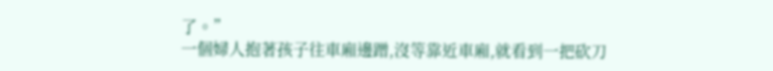了。”
一個婦人抱著孩子往車廂邊蹭,沒等靠近車廂,就看到一把砍刀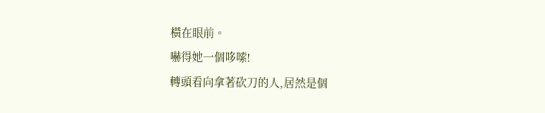橫在眼前。
嚇得她一個哆嗦!
轉頭看向拿著砍刀的人,居然是個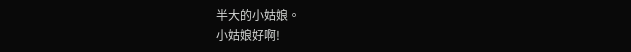半大的小姑娘。
小姑娘好啊!